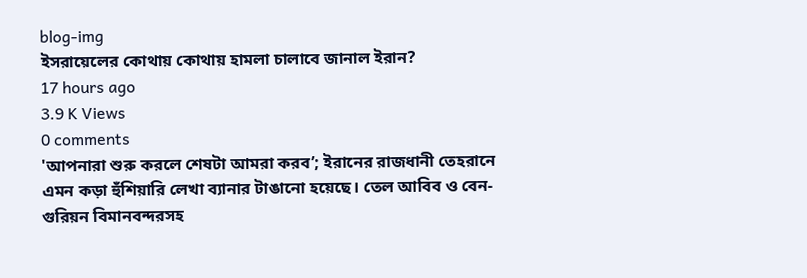blog-img
ইসরায়েলের কোথায় কোথায় হামলা চালাবে জানাল ইরান?
17 hours ago
3.9 K Views
0 comments
'আপনারা শুরু করলে শেষটা আমরা করব’; ইরানের রাজধানী তেহরানে এমন কড়া হুঁশিয়ারি লেখা ব্যানার টাঙানো হয়েছে। তেল আবিব ও বেন-গুরিয়ন বিমানবন্দরসহ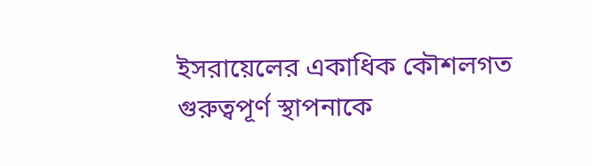ইসরায়েলের একাধিক কৌশলগত গুরুত্বপূর্ণ স্থাপনাকে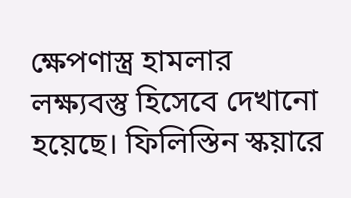ক্ষেপণাস্ত্র হামলার লক্ষ্যবস্তু হিসেবে দেখানো হয়েছে। ফিলিস্তিন স্কয়ারে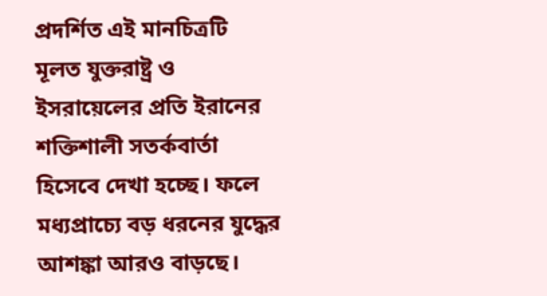প্রদর্শিত এই মানচিত্রটি মূলত যুক্তরাষ্ট্র ও ইসরায়েলের প্রতি ইরানের শক্তিশালী সতর্কবার্তা হিসেবে দেখা হচ্ছে। ফলে মধ্যপ্রাচ্যে বড় ধরনের যুদ্ধের আশঙ্কা আরও বাড়ছে।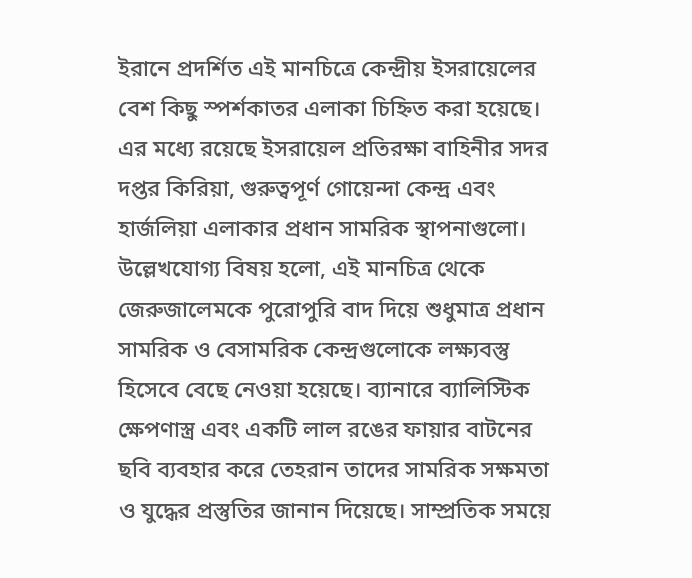ইরানে প্রদর্শিত এই মানচিত্রে কেন্দ্রীয় ইসরায়েলের বেশ কিছু স্পর্শকাতর এলাকা চিহ্নিত করা হয়েছে। এর মধ্যে রয়েছে ইসরায়েল প্রতিরক্ষা বাহিনীর সদর দপ্তর কিরিয়া, গুরুত্বপূর্ণ গোয়েন্দা কেন্দ্র এবং হার্জলিয়া এলাকার প্রধান সামরিক স্থাপনাগুলো। উল্লেখযোগ্য বিষয় হলো, এই মানচিত্র থেকে জেরুজালেমকে পুরোপুরি বাদ দিয়ে শুধুমাত্র প্রধান সামরিক ও বেসামরিক কেন্দ্রগুলোকে লক্ষ্যবস্তু হিসেবে বেছে নেওয়া হয়েছে। ব্যানারে ব্যালিস্টিক ক্ষেপণাস্ত্র এবং একটি লাল রঙের ফায়ার বাটনের ছবি ব্যবহার করে তেহরান তাদের সামরিক সক্ষমতা ও যুদ্ধের প্রস্তুতির জানান দিয়েছে। সাম্প্রতিক সময়ে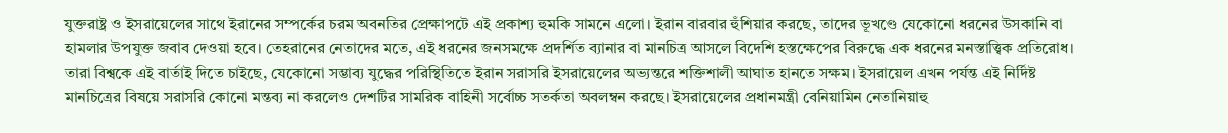যুক্তরাষ্ট্র ও ইসরায়েলের সাথে ইরানের সম্পর্কের চরম অবনতির প্রেক্ষাপটে এই প্রকাশ্য হুমকি সামনে এলো। ইরান বারবার হুঁশিয়ার করছে, তাদের ভূখণ্ডে যেকোনো ধরনের উসকানি বা হামলার উপযুক্ত জবাব দেওয়া হবে। তেহরানের নেতাদের মতে, এই ধরনের জনসমক্ষে প্রদর্শিত ব্যানার বা মানচিত্র আসলে বিদেশি হস্তক্ষেপের বিরুদ্ধে এক ধরনের মনস্তাত্ত্বিক প্রতিরোধ। তারা বিশ্বকে এই বার্তাই দিতে চাইছে, যেকোনো সম্ভাব্য যুদ্ধের পরিস্থিতিতে ইরান সরাসরি ইসরায়েলের অভ্যন্তরে শক্তিশালী আঘাত হানতে সক্ষম। ইসরায়েল এখন পর্যন্ত এই নির্দিষ্ট মানচিত্রের বিষয়ে সরাসরি কোনো মন্তব্য না করলেও দেশটির সামরিক বাহিনী সর্বোচ্চ সতর্কতা অবলম্বন করছে। ইসরায়েলের প্রধানমন্ত্রী বেনিয়ামিন নেতানিয়াহু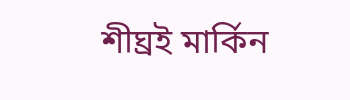শীঘ্রই মার্কিন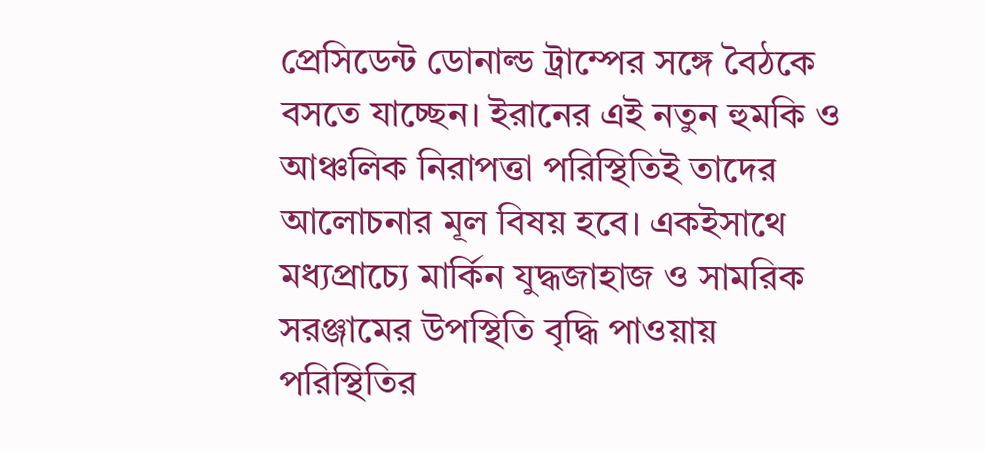প্রেসিডেন্ট ডোনাল্ড ট্রাম্পের সঙ্গে বৈঠকে বসতে যাচ্ছেন। ইরানের এই নতুন হুমকি ও আঞ্চলিক নিরাপত্তা পরিস্থিতিই তাদের আলোচনার মূল বিষয় হবে। একইসাথে মধ্যপ্রাচ্যে মার্কিন যুদ্ধজাহাজ ও সামরিক সরঞ্জামের উপস্থিতি বৃদ্ধি পাওয়ায় পরিস্থিতির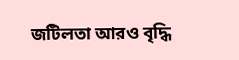জটিলতা আরও বৃদ্ধি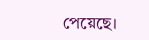পেয়েছে।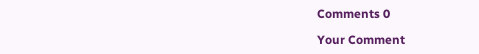Comments 0

Your Comment